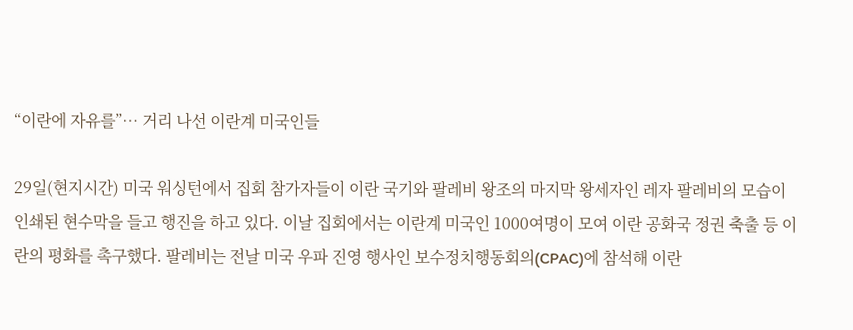“이란에 자유를”… 거리 나선 이란계 미국인들

29일(현지시간) 미국 워싱턴에서 집회 참가자들이 이란 국기와 팔레비 왕조의 마지막 왕세자인 레자 팔레비의 모습이 인쇄된 현수막을 들고 행진을 하고 있다. 이날 집회에서는 이란계 미국인 1000여명이 모여 이란 공화국 정권 축출 등 이란의 평화를 촉구했다. 팔레비는 전날 미국 우파 진영 행사인 보수정치행동회의(CPAC)에 참석해 이란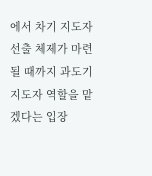에서 차기 지도자 선출 체제가 마련될 때까지 과도기 지도자 역할을 맡겠다는 입장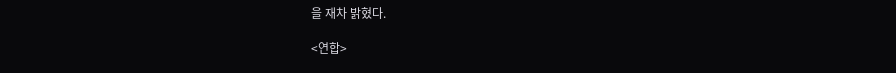을 재차 밝혔다.

<연합>